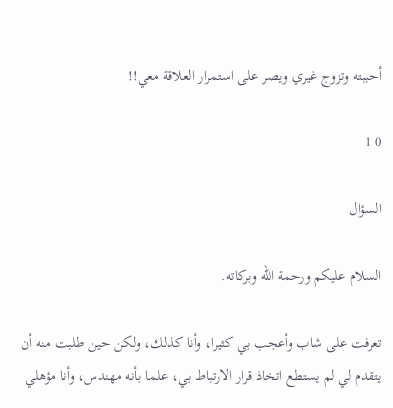أحببته وتزوج غيري ويصر على استمرار العلاقة معي!!

0 1

السؤال

السلام عليكم ورحمة الله وبركاته.

تعرفت على شاب وأعجب بي كثيرا، وأنا كذلك، ولكن حين طلبت منه أن يتقدم لي لم يستطع اتخاذ قرار الارتباط بي، علما بأنه مهندس، وأنا مؤهلي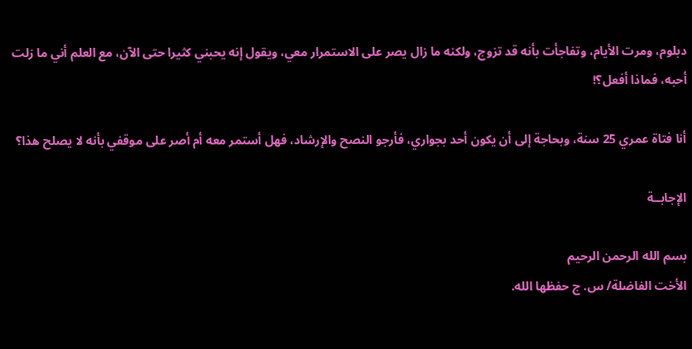دبلوم، ومرت الأيام، وتفاجأت بأنه قد تزوج، ولكنه ما زال يصر على الاستمرار معي، ويقول إنه يحبني كثيرا حتى الآن، مع العلم أني ما زلت أحبه، فماذا أفعل؟!

أنا فتاة عمري 25 سنة، وبحاجة إلى أن يكون أحد بجواري، فأرجو النصح والإرشاد، فهل أستمر معه أم أصر على موقفي بأنه لا يصلح هذا؟

الإجابــة

بسم الله الرحمن الرحيم
الأخت الفاضلة/ س. ج حفظها الله.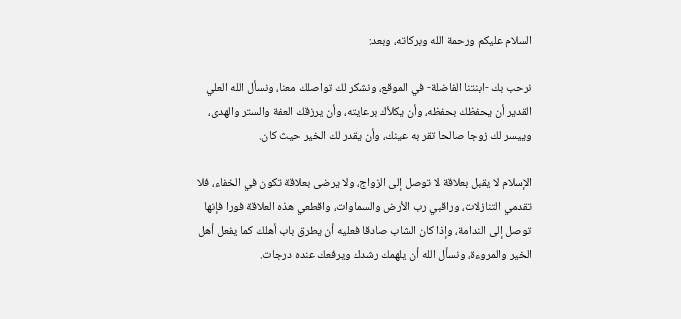السلام عليكم ورحمة الله وبركاته، وبعد:

نرحب بك -ابنتنا الفاضلة- في الموقع، ونشكر لك تواصلك معنا، ونسأل الله العلي القدير أن يحفظك بحفظه، وأن يكلأك برعايته، وأن يرزقك العفة والستر والهدى، وييسر لك زوجا صالحا تقر به عينك، وأن يقدر لك الخير حيث كان.

الإسلام لا يقبل بعلاقة لا توصل إلى الزواج، ولا يرضى بعلاقة تكون في الخفاء، فلا تقدمي التنازلات، وراقبي رب الأرض والسماوات، واقطعي هذه العلاقة فورا فإنها توصل إلى الندامة، وإذا كان الشاب صادقا فعليه أن يطرق باب أهلك كما يفعل أهل الخير والمروءة، ونسأل الله أن يلهمك رشدك ويرفعك عنده درجات.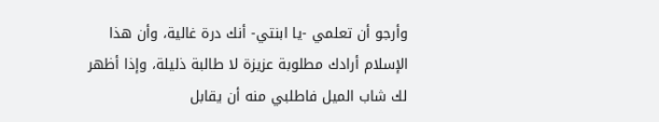وأرجو أن تعلمي -يا ابنتي- أنك درة غالية، وأن هذا الإسلام أرادك مطلوبة عزيزة لا طالبة ذليلة، وإذا أظهر لك شاب الميل فاطلبي منه أن يقابل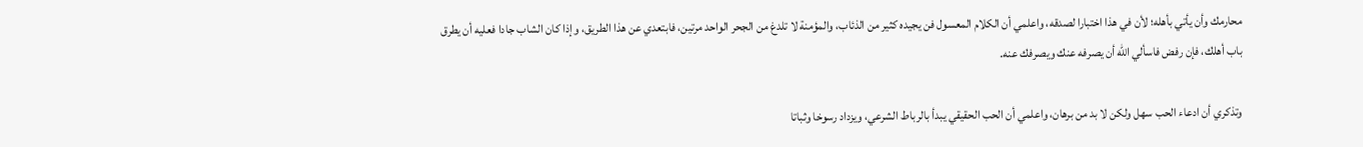محارمك وأن يأتي بأهله؛ لأن في هذا اختبارا لصدقه، واعلمي أن الكلام المعسول فن يجيده كثير من الذئاب، والمؤمنة لا تلدغ من الجحر الواحد مرتين، فابتعدي عن هذا الطريق، وإذا كان الشاب جادا فعليه أن يطرق باب أهلك، فإن رفض فاسألي الله أن يصرفه عنك ويصرفك عنه.

وتذكري أن ادعاء الحب سهل ولكن لا بد من برهان، واعلمي أن الحب الحقيقي يبدأ بالرباط الشرعي، ويزداد رسوخا وثباتا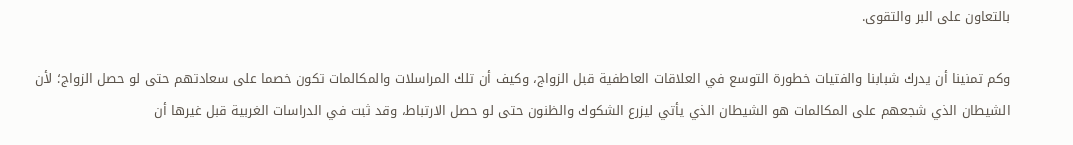بالتعاون على البر والتقوى.

وكم تمنينا أن يدرك شبابنا والفتيات خطورة التوسع في العلاقات العاطفية قبل الزواج، وكيف أن تلك المراسلات والمكالمات تكون خصما على سعادتهم حتى لو حصل الزواج؛ لأن الشيطان الذي شجعهم على المكالمات هو الشيطان الذي يأتي ليزرع الشكوك والظنون حتى لو حصل الارتباط، وقد ثبت في الدراسات الغربية قبل غيرها أن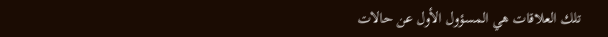تلك العلاقات هي المسؤول الأول عن حالات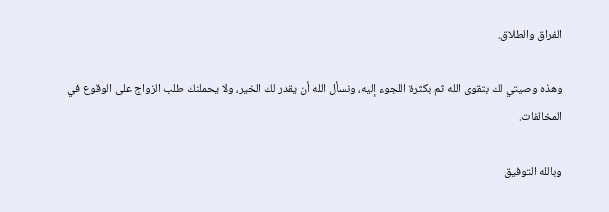الفراق والطلاق.

وهذه وصيتي لك بتقوى الله ثم بكثرة اللجوء إليه، ونسأل الله أن يقدر لك الخير، ولا يحملنك طلب الزواج على الوقوع في المخالفات.

وبالله التوفيق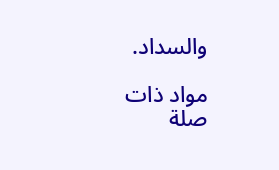والسداد.

مواد ذات صلة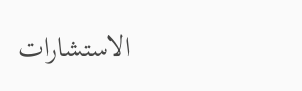الاستشارات